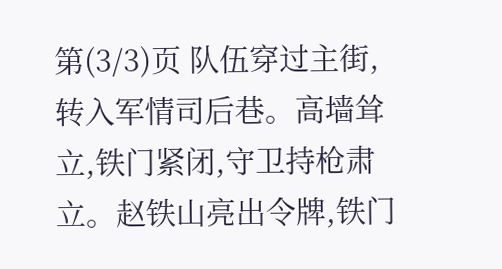第(3/3)页 队伍穿过主街,转入军情司后巷。高墙耸立,铁门紧闭,守卫持枪肃立。赵铁山亮出令牌,铁门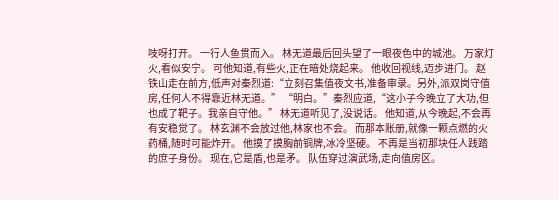吱呀打开。 一行人鱼贯而入。 林无道最后回头望了一眼夜色中的城池。 万家灯火,看似安宁。 可他知道,有些火,正在暗处烧起来。 他收回视线,迈步进门。 赵铁山走在前方,低声对秦烈道:“立刻召集值夜文书,准备审录。另外,派双岗守值房,任何人不得靠近林无道。” “明白。”秦烈应道,“这小子今晚立了大功,但也成了靶子。我亲自守他。” 林无道听见了,没说话。 他知道,从今晚起,不会再有安稳觉了。 林玄渊不会放过他,林家也不会。 而那本账册,就像一颗点燃的火药桶,随时可能炸开。 他摸了摸胸前铜牌,冰冷坚硬。 不再是当初那块任人践踏的庶子身份。 现在,它是盾,也是矛。 队伍穿过演武场,走向值房区。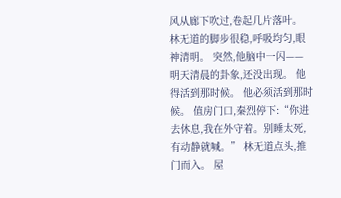风从廊下吹过,卷起几片落叶。 林无道的脚步很稳,呼吸均匀,眼神清明。 突然,他脑中一闪—— 明天清晨的卦象,还没出现。 他得活到那时候。 他必须活到那时候。 值房门口,秦烈停下:“你进去休息,我在外守着。别睡太死,有动静就喊。” 林无道点头,推门而入。 屋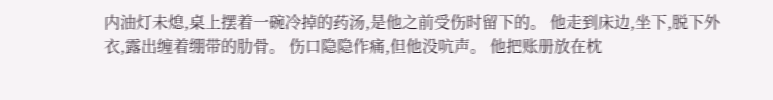内油灯未熄,桌上摆着一碗冷掉的药汤,是他之前受伤时留下的。 他走到床边,坐下,脱下外衣,露出缠着绷带的肋骨。 伤口隐隐作痛,但他没吭声。 他把账册放在枕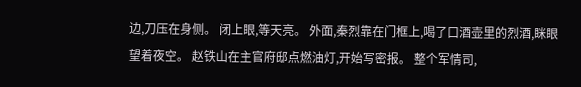边,刀压在身侧。 闭上眼,等天亮。 外面,秦烈靠在门框上,喝了口酒壶里的烈酒,眯眼望着夜空。 赵铁山在主官府邸点燃油灯,开始写密报。 整个军情司,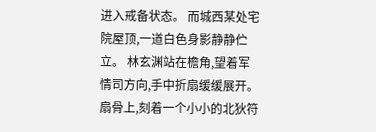进入戒备状态。 而城西某处宅院屋顶,一道白色身影静静伫立。 林玄渊站在檐角,望着军情司方向,手中折扇缓缓展开。 扇骨上,刻着一个小小的北狄符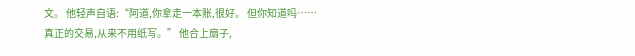文。 他轻声自语:“阿道,你拿走一本账,很好。 但你知道吗…… 真正的交易,从来不用纸写。” 他合上扇子,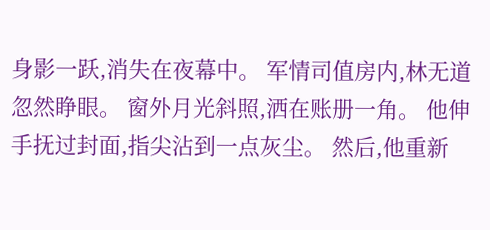身影一跃,消失在夜幕中。 军情司值房内,林无道忽然睁眼。 窗外月光斜照,洒在账册一角。 他伸手抚过封面,指尖沾到一点灰尘。 然后,他重新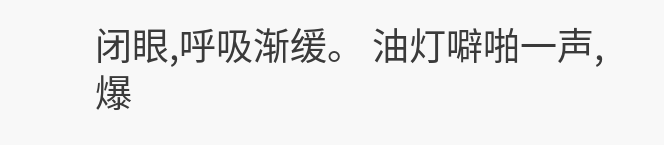闭眼,呼吸渐缓。 油灯噼啪一声,爆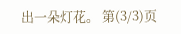出一朵灯花。 第(3/3)页